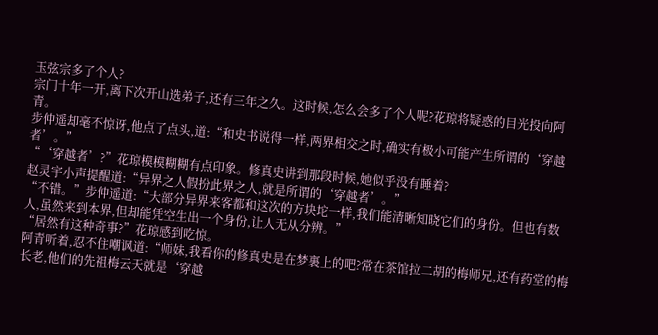玉弦宗多了个人?
宗门十年一开,离下次开山选弟子,还有三年之久。这时候,怎么会多了个人呢?花琼将疑惑的目光投向阿青。
步仲遥却毫不惊讶,他点了点头,道:“和史书说得一样,两界相交之时,确实有极小可能产生所谓的‘穿越者’。”
“‘穿越者’?”花琼模模糊糊有点印象。修真史讲到那段时候,她似乎没有睡着?
赵灵宇小声提醒道:“异界之人假扮此界之人,就是所谓的‘穿越者’。”
“不错。”步仲遥道:“大部分异界来客都和这次的方块坨一样,我们能清晰知晓它们的身份。但也有数人,虽然来到本界,但却能凭空生出一个身份,让人无从分辨。”
“居然有这种奇事?”花琼感到吃惊。
阿青听着,忍不住嘲讽道:“师妹,我看你的修真史是在梦裏上的吧?常在茶馆拉二胡的梅师兄,还有药堂的梅长老,他们的先祖梅云天就是‘穿越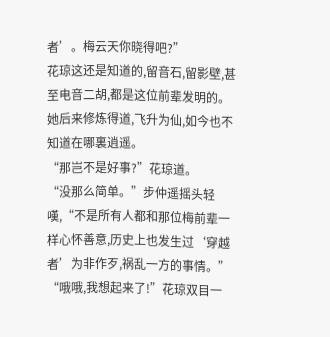者’。梅云天你晓得吧?”
花琼这还是知道的,留音石,留影壁,甚至电音二胡,都是这位前辈发明的。她后来修炼得道,飞升为仙,如今也不知道在哪裏逍遥。
“那岂不是好事?”花琼道。
“没那么简单。”步仲遥摇头轻嘆,“不是所有人都和那位梅前辈一样心怀善意,历史上也发生过‘穿越者’为非作歹,祸乱一方的事情。”
“哦哦,我想起来了!”花琼双目一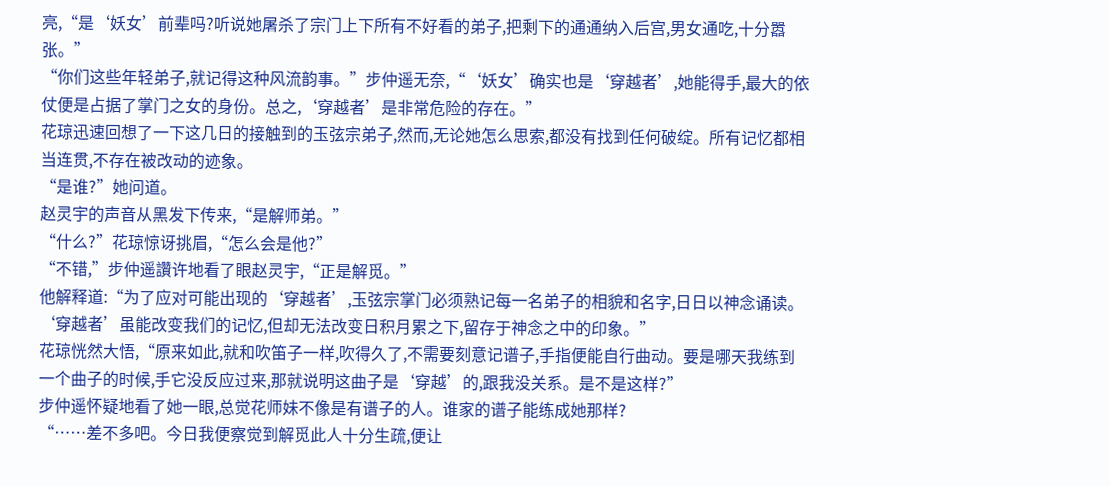亮,“是‘妖女’前辈吗?听说她屠杀了宗门上下所有不好看的弟子,把剩下的通通纳入后宫,男女通吃,十分嚣张。”
“你们这些年轻弟子,就记得这种风流韵事。”步仲遥无奈,“‘妖女’确实也是‘穿越者’,她能得手,最大的依仗便是占据了掌门之女的身份。总之,‘穿越者’是非常危险的存在。”
花琼迅速回想了一下这几日的接触到的玉弦宗弟子,然而,无论她怎么思索,都没有找到任何破绽。所有记忆都相当连贯,不存在被改动的迹象。
“是谁?”她问道。
赵灵宇的声音从黑发下传来,“是解师弟。”
“什么?”花琼惊讶挑眉,“怎么会是他?”
“不错,”步仲遥讚许地看了眼赵灵宇,“正是解觅。”
他解释道:“为了应对可能出现的‘穿越者’,玉弦宗掌门必须熟记每一名弟子的相貌和名字,日日以神念诵读。‘穿越者’虽能改变我们的记忆,但却无法改变日积月累之下,留存于神念之中的印象。”
花琼恍然大悟,“原来如此,就和吹笛子一样,吹得久了,不需要刻意记谱子,手指便能自行曲动。要是哪天我练到一个曲子的时候,手它没反应过来,那就说明这曲子是‘穿越’的,跟我没关系。是不是这样?”
步仲遥怀疑地看了她一眼,总觉花师妹不像是有谱子的人。谁家的谱子能练成她那样?
“……差不多吧。今日我便察觉到解觅此人十分生疏,便让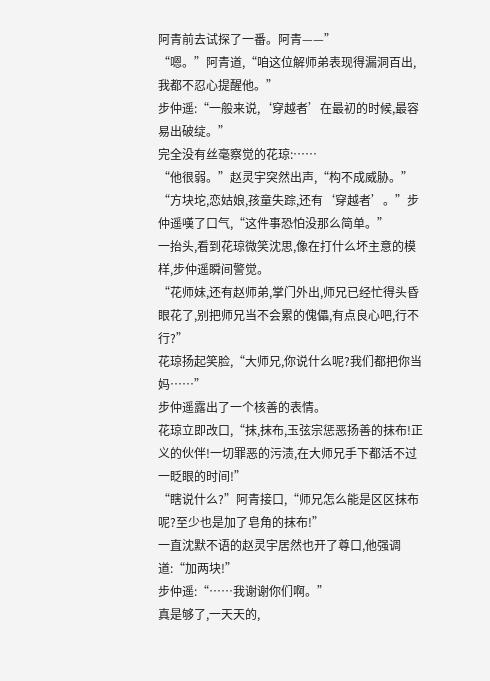阿青前去试探了一番。阿青——”
“嗯。”阿青道,“咱这位解师弟表现得漏洞百出,我都不忍心提醒他。”
步仲遥:“一般来说,‘穿越者’在最初的时候,最容易出破绽。”
完全没有丝毫察觉的花琼:……
“他很弱。”赵灵宇突然出声,“构不成威胁。”
“方块坨,恋姑娘,孩童失踪,还有‘穿越者’。”步仲遥嘆了口气,“这件事恐怕没那么简单。”
一抬头,看到花琼微笑沈思,像在打什么坏主意的模样,步仲遥瞬间警觉。
“花师妹,还有赵师弟,掌门外出,师兄已经忙得头昏眼花了,别把师兄当不会累的傀儡,有点良心吧,行不行?”
花琼扬起笑脸,“大师兄,你说什么呢?我们都把你当妈……”
步仲遥露出了一个核善的表情。
花琼立即改口,“抹,抹布,玉弦宗惩恶扬善的抹布!正义的伙伴!一切罪恶的污渍,在大师兄手下都活不过一眨眼的时间!”
“瞎说什么?”阿青接口,“师兄怎么能是区区抹布呢?至少也是加了皂角的抹布!”
一直沈默不语的赵灵宇居然也开了尊口,他强调道:“加两块!”
步仲遥:“……我谢谢你们啊。”
真是够了,一天天的,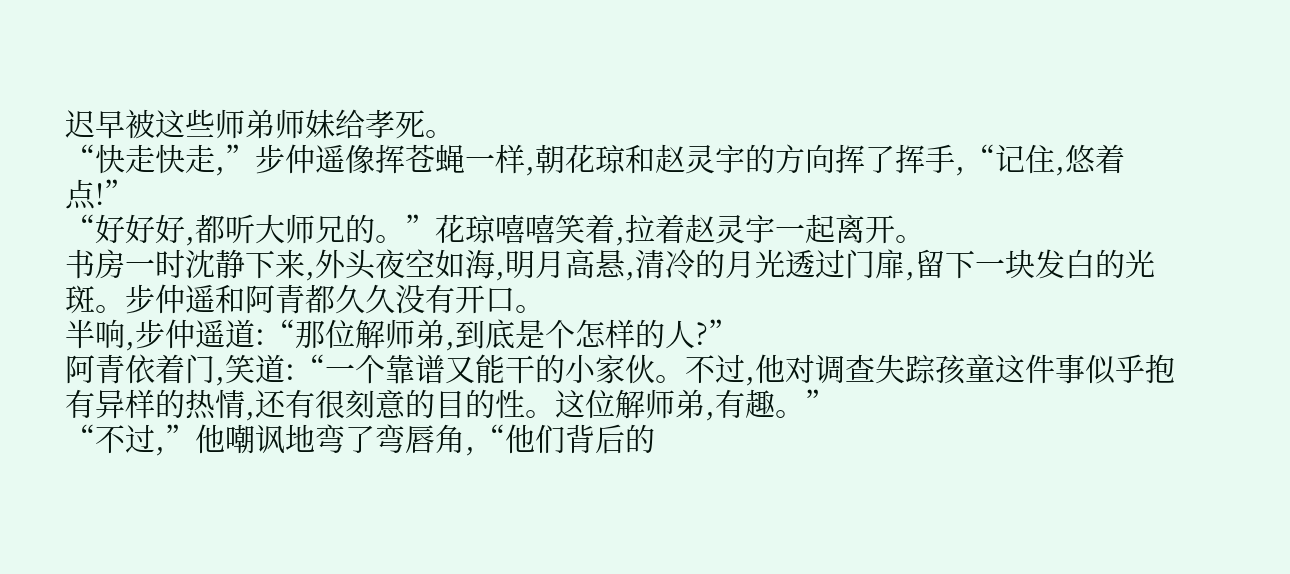迟早被这些师弟师妹给孝死。
“快走快走,”步仲遥像挥苍蝇一样,朝花琼和赵灵宇的方向挥了挥手,“记住,悠着点!”
“好好好,都听大师兄的。”花琼嘻嘻笑着,拉着赵灵宇一起离开。
书房一时沈静下来,外头夜空如海,明月高悬,清冷的月光透过门扉,留下一块发白的光斑。步仲遥和阿青都久久没有开口。
半响,步仲遥道:“那位解师弟,到底是个怎样的人?”
阿青依着门,笑道:“一个靠谱又能干的小家伙。不过,他对调查失踪孩童这件事似乎抱有异样的热情,还有很刻意的目的性。这位解师弟,有趣。”
“不过,”他嘲讽地弯了弯唇角,“他们背后的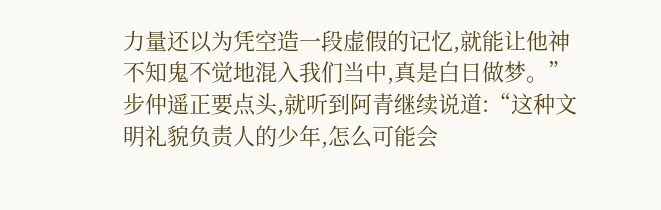力量还以为凭空造一段虚假的记忆,就能让他神不知鬼不觉地混入我们当中,真是白日做梦。”
步仲遥正要点头,就听到阿青继续说道:“这种文明礼貌负责人的少年,怎么可能会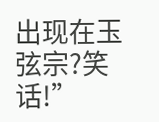出现在玉弦宗?笑话!”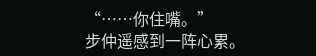“……你住嘴。”
步仲遥感到一阵心累。